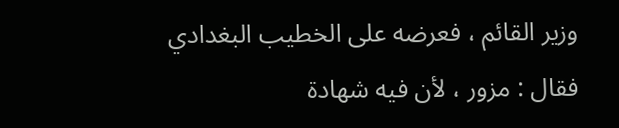وزير القائم ، فعرضه على الخطيب البغدادي فقال : مزور ، لأن فيه شهادة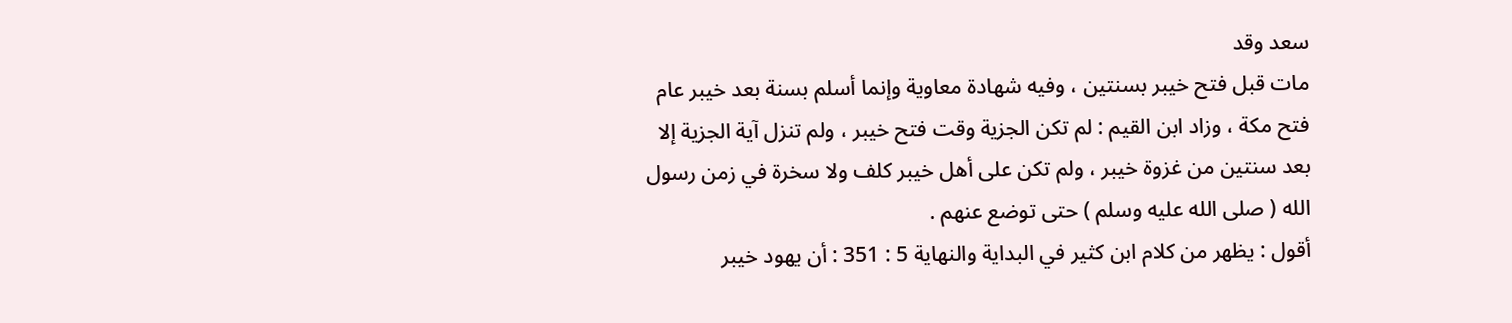سعد وقد
مات قبل فتح خيبر بسنتين ، وفيه شهادة معاوية وإنما أسلم بسنة بعد خيبر عام
فتح مكة ، وزاد ابن القيم : لم تكن الجزية وقت فتح خيبر ، ولم تنزل آية الجزية إلا
بعد سنتين من غزوة خيبر ، ولم تكن على أهل خيبر كلف ولا سخرة في زمن رسول
الله ( صلى الله عليه وسلم ) حتى توضع عنهم .
أقول : يظهر من كلام ابن كثير في البداية والنهاية 5 : 351 : أن يهود خيبر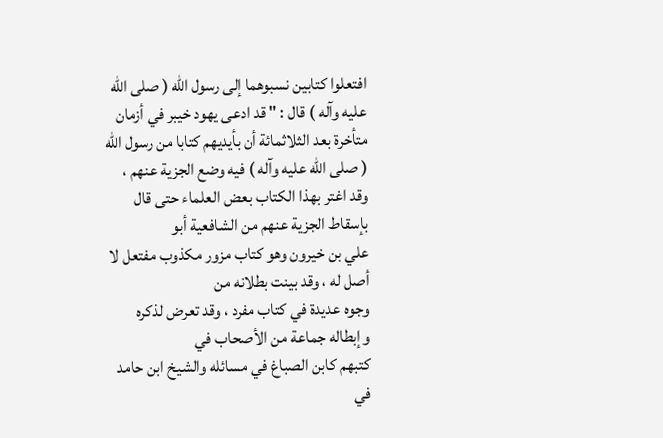افتعلوا كتابين نسبوهما إلى رسول الله ( صلى الله عليه وآله ) قال : " قد ادعى يهود خيبر في أزمان
متأخرة بعد الثلاثمائة أن بأيديهم كتابا من رسول الله ( صلى الله عليه وآله ) فيه وضع الجزية عنهم ،
وقد اغتر بهذا الكتاب بعض العلماء حتى قال بإسقاط الجزية عنهم من الشافعية أبو
علي بن خيرون وهو كتاب مزور مكذوب مفتعل لا أصل له ، وقد بينت بطلانه من
وجوه عديدة في كتاب مفرد ، وقد تعرض لذكره وإبطاله جماعة من الأصحاب في
كتبهم كابن الصباغ في مسائله والشيخ ابن حامد في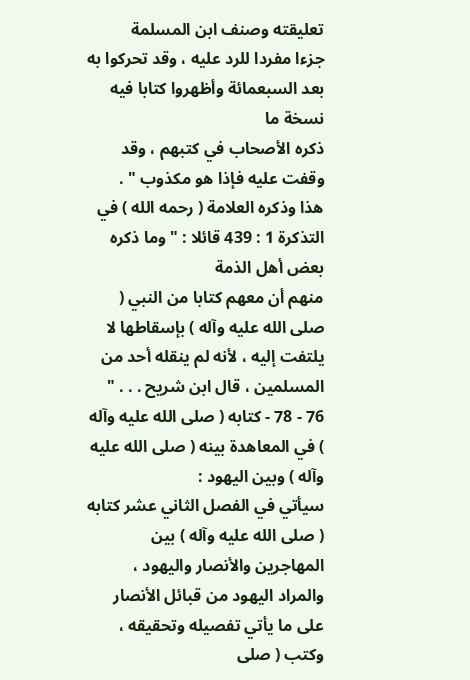تعليقته وصنف ابن المسلمة
جزءا مفردا للرد عليه ، وقد تحركوا به بعد السبعمائة وأظهروا كتابا فيه نسخة ما
ذكره الأصحاب في كتبهم ، وقد وقفت عليه فإذا هو مكذوب " .
هذا وذكره العلامة ( رحمه الله ) في التذكرة 1 : 439 قائلا : " وما ذكره بعض أهل الذمة
منهم أن معهم كتابا من النبي ( صلى الله عليه وآله ) بإسقاطها لا يلتفت إليه ، لأنه لم ينقله أحد من
المسلمين ، قال ابن شريح . . . "
76 - 78 - كتابه ( صلى الله عليه وآله ) في المعاهدة بينه ( صلى الله عليه وآله ) وبين اليهود :
سيأتي في الفصل الثاني عشر كتابه ( صلى الله عليه وآله ) بين المهاجرين والأنصار واليهود ،
والمراد اليهود من قبائل الأنصار على ما يأتي تفصيله وتحقيقه ، وكتب ( صلى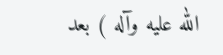الله عليه وآله ) بعد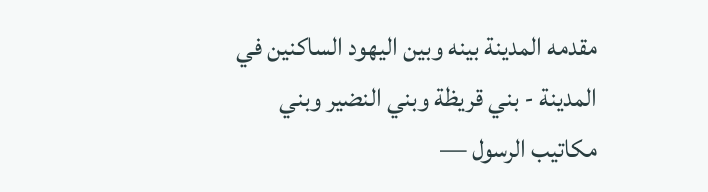مقدمه المدينة بينه وبين اليهود الساكنين في المدينة - بني قريظة وبني النضير وبني
مكاتيب الرسول —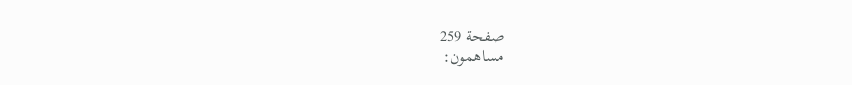صفحة 259
مساهمون: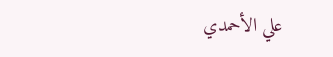علي الأحمدي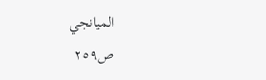الميانجي
ص٢٥٩